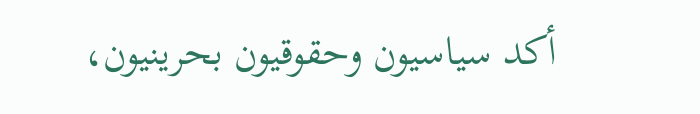أكد سياسيون وحقوقيون بحرينيون،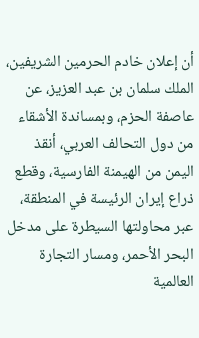أن إعلان خادم الحرمين الشريفين، الملك سلمان بن عبد العزيز، عن عاصفة الحزم، وبمساندة الأشقاء من دول التحالف العربي، أنقذ اليمن من الهيمنة الفارسية، وقطع ذراع إيران الرئيسة في المنطقة، عبر محاولتها السيطرة على مدخل البحر الأحمر، ومسار التجارة العالمية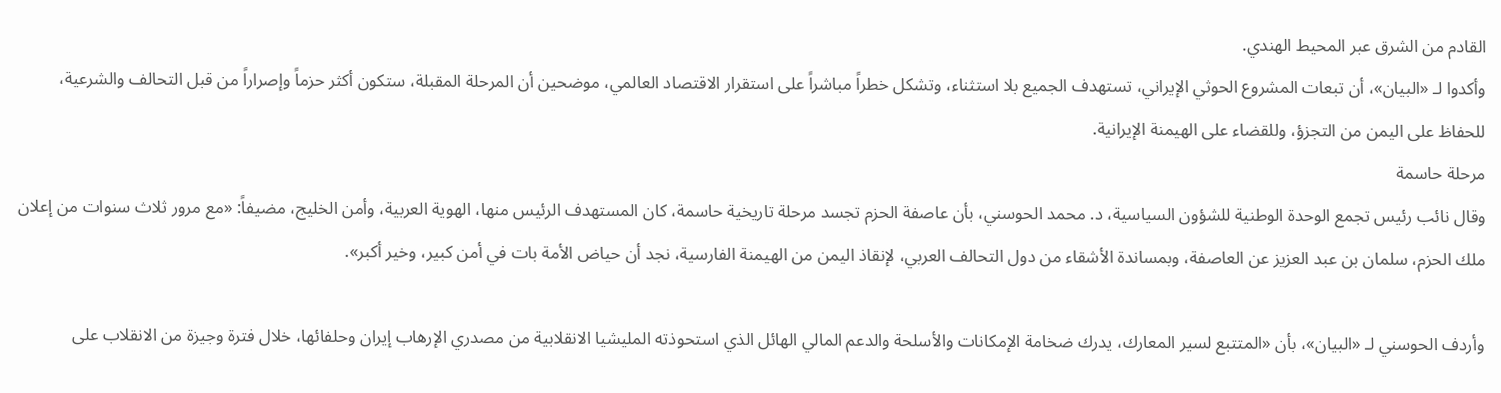القادم من الشرق عبر المحيط الهندي.
وأكدوا لـ «البيان»، أن تبعات المشروع الحوثي الإيراني، تستهدف الجميع بلا استثناء، وتشكل خطراً مباشراً على استقرار الاقتصاد العالمي، موضحين أن المرحلة المقبلة، ستكون أكثر حزماً وإصراراً من قبل التحالف والشرعية، للحفاظ على اليمن من التجزؤ، وللقضاء على الهيمنة الإيرانية.
مرحلة حاسمة
وقال نائب رئيس تجمع الوحدة الوطنية للشؤون السياسية، د. محمد الحوسني، بأن عاصفة الحزم تجسد مرحلة تاريخية حاسمة، كان المستهدف الرئيس منها، الهوية العربية، وأمن الخليج، مضيفاً: «مع مرور ثلاث سنوات من إعلان ملك الحزم، سلمان بن عبد العزيز عن العاصفة، وبمساندة الأشقاء من دول التحالف العربي، لإنقاذ اليمن من الهيمنة الفارسية، نجد أن حياض الأمة بات في أمن كبير، وخير أكبر».

وأردف الحوسني لـ «البيان»، بأن «المتتبع لسير المعارك، يدرك ضخامة الإمكانات والأسلحة والدعم المالي الهائل الذي استحوذته المليشيا الانقلابية من مصدري الإرهاب إيران وحلفائها، خلال فترة وجيزة من الانقلاب على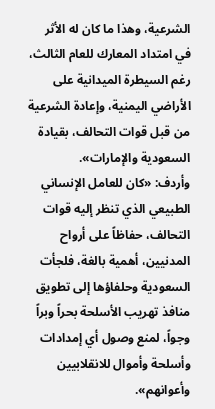الشرعية، وهذا ما كان له الأثر في امتداد المعارك للعام الثالث، رغم السيطرة الميدانية على الأراضي اليمنية، وإعادة الشرعية من قبل قوات التحالف، بقيادة السعودية والإمارات».
وأردف: «كان للعامل الإنساني الطبيعي الذي تنظر إليه قوات التحالف، حفاظاً على أرواح المدنيين، أهمية بالغة، فلجأت السعودية وحلفاؤها إلى تطويق منافذ تهريب الأسلحة بحراً وبراً وجواً، لمنع وصول أي إمدادات وأسلحة وأموال للانقلابيين وأعوانهم».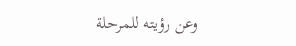وعن رؤيته للمرحلة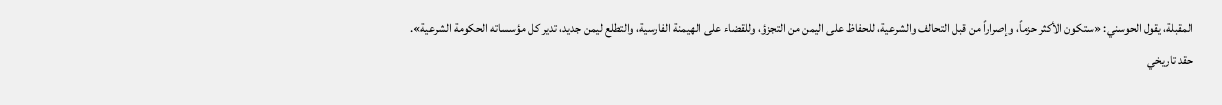المقبلة، يقول الحوسني: «ستكون الأكثر حزماً، وإصراراً من قبل التحالف والشرعية، للحفاظ على اليمن من التجزؤ، وللقضاء على الهيمنة الفارسية، والتطلع ليمن جديد، تدير كل مؤسساته الحكومة الشرعية».
حقد تاريخي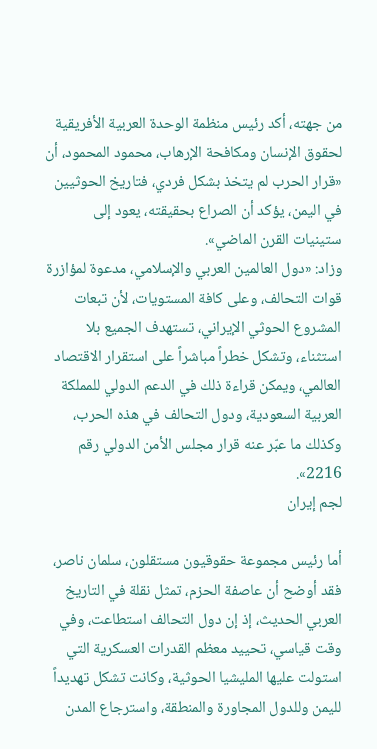من جهته، أكد رئيس منظمة الوحدة العربية الأفريقية لحقوق الإنسان ومكافحة الإرهاب، محمود المحمود، أن «قرار الحرب لم يتخذ بشكل فردي، فتاريخ الحوثيين في اليمن، يؤكد أن الصراع بحقيقته، يعود إلى ستينيات القرن الماضي».
وزاد: «دول العالمين العربي والإسلامي، مدعوة لمؤازرة قوات التحالف، وعلى كافة المستويات، لأن تبعات المشروع الحوثي الإيراني، تستهدف الجميع بلا استثناء، وتشكل خطراً مباشراً على استقرار الاقتصاد العالمي، ويمكن قراءة ذلك في الدعم الدولي للمملكة العربية السعودية، ودول التحالف في هذه الحرب، وكذلك ما عبّر عنه قرار مجلس الأمن الدولي رقم 2216».
لجم إيران

أما رئيس مجموعة حقوقيون مستقلون، سلمان ناصر، فقد أوضح أن عاصفة الحزم، تمثل نقلة في التاريخ العربي الحديث، إذ إن دول التحالف استطاعت، وفي وقت قياسي، تحييد معظم القدرات العسكرية التي استولت عليها المليشيا الحوثية، وكانت تشكل تهديداً لليمن وللدول المجاورة والمنطقة، واسترجاع المدن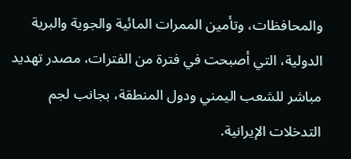والمحافظات، وتأمين الممرات المائية والجوية والبرية الدولية، التي أصبحت في فترة من الفترات، مصدر تهديد مباشر للشعب اليمني ودول المنطقة، بجانب لجم التدخلات الإيرانية.